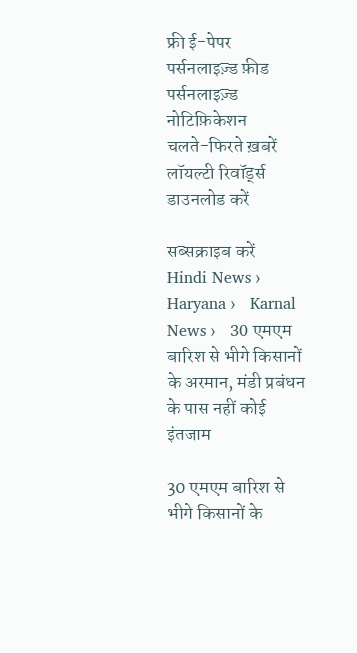फ्री ई-पेपर
पर्सनलाइज़्ड फ़ीड
पर्सनलाइज़्ड नोटिफ़िकेशन
चलते-फिरते ख़बरें
लॉयल्टी रिवॉर्ड्स
डाउनलोड करें

सब्सक्राइब करें
Hindi News ›   Haryana ›   Karnal News ›   30 एमएम बारिश से भीगे किसानों के अरमान, मंडी प्रबंधन के पास नहीं कोई इंतजाम

30 एमएम बारिश से भीगे किसानों के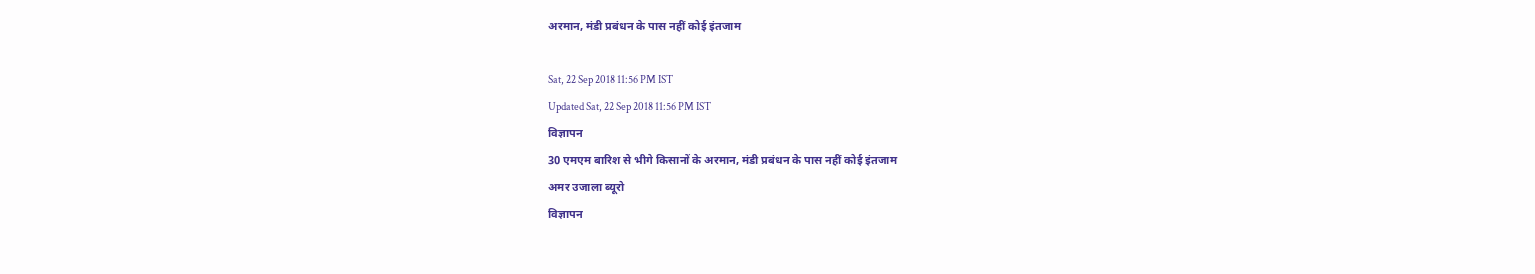अरमान, मंडी प्रबंधन के पास नहीं कोई इंतजाम

Sat, 22 Sep 2018 11:56 PM IST
Updated Sat, 22 Sep 2018 11:56 PM IST
विज्ञापन
30 एमएम बारिश से भीगे किसानों के अरमान, मंडी प्रबंधन के पास नहीं कोई इंतजाम
अमर उजाला ब्यूरो
विज्ञापन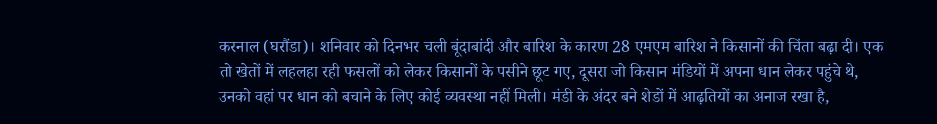करनाल (घरौंडा)। शनिवार को दिनभर चली बूंदाबांदी और बारिश के कारण 28 एमएम बारिश ने किसानों की चिंता बढ़ा दी। एक तो खेतों में लहलहा रही फसलों को लेकर किसानों के पसीने छूट गए, दूसरा जो किसान मंडियों में अपना धान लेकर पहुंचे थे, उनको वहां पर धान को बचाने के लिए कोई व्यवस्था नहीं मिली। मंडी के अंदर बने शेडों में आढ़तियों का अनाज रखा है,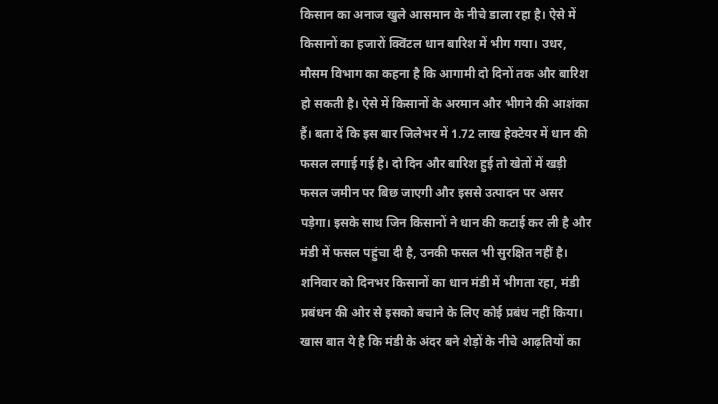किसान का अनाज खुले आसमान के नीचे डाला रहा है। ऐसे में किसानों का हजारों क्विंटल धान बारिश में भीग गया। उधर, मौसम विभाग का कहना है कि आगामी दो दिनों तक और बारिश हो सकती है। ऐसे में किसानों के अरमान और भीगने की आशंका हैं। बता दें कि इस बार जिलेभर में 1.72 लाख हेक्टेयर में धान की फसल लगाई गई है। दो दिन और बारिश हुई तो खेतों में खड़ी फसल जमीन पर बिछ जाएगी और इससे उत्पादन पर असर पड़ेगा। इसके साथ जिन किसानों ने धान की कटाई कर ली है और मंडी में फसल पहुंचा दी है, उनकी फसल भी सुरक्षित नहीं है। शनिवार को दिनभर किसानों का धान मंडी में भीगता रहा, मंडी प्रबंधन की ओर से इसको बचाने के लिए कोई प्रबंध नहीं किया। खास बात ये है कि मंडी के अंदर बने शेड़ों के नीचे आढ़तियों का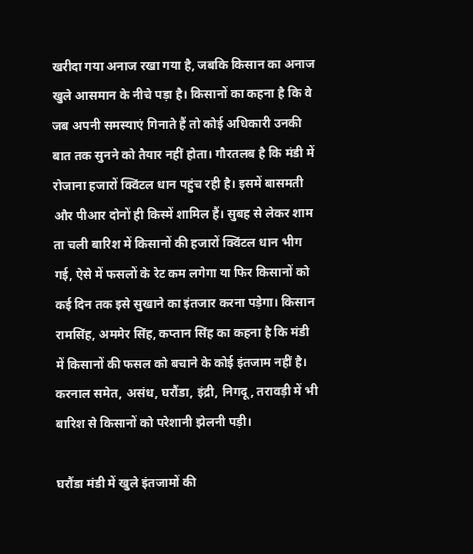खरीदा गया अनाज रखा गया है, जबकि किसान का अनाज खुले आसमान के नीचे पड़ा है। किसानों का कहना है कि वे जब अपनी समस्याएं गिनाते हैं तो कोई अधिकारी उनकी बात तक सुनने को तैयार नहीं होता। गौरतलब है कि मंडी में रोजाना हजारों क्विंटल धान पहुंच रही है। इसमें बासमती और पीआर दोनों ही किस्में शामिल हैं। सुबह से लेकर शाम ता चली बारिश में किसानों की हजारों क्विंटल धान भीग गई, ऐसे में फसलों के रेट कम लगेगा या फिर किसानों को कई दिन तक इसे सुखाने का इंतजार करना पड़ेगा। किसान रामसिंह, अममेर सिंह, कप्तान सिंह का कहना है कि मंडी में किसानों की फसल को बचाने के कोई इंतजाम नहीं है। करनाल समेत, असंध, घरौंडा, इंद्री, निगदू, तरावड़ी में भी बारिश से किसानों को परेशानी झेलनी पड़ी।

घरौंडा मंडी में खुले इंतजामों की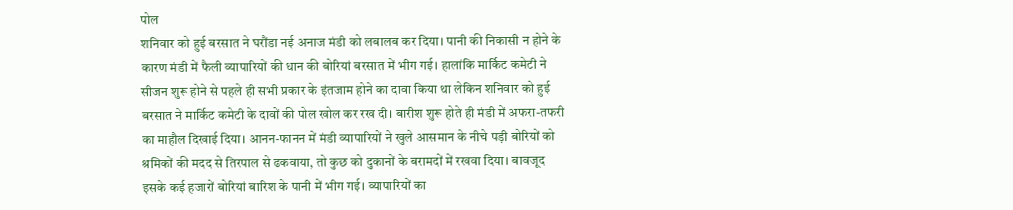पोल
शनिवार को हुई बरसात ने घरौंडा नई अनाज मंडी को लबालब कर दिया। पानी की निकासी न होने के कारण मंडी में फैली व्यापारियों की धान की बोरियां बरसात में भीग गई। हालांकि मार्किट कमेटी ने सीजन शुरू होने से पहले ही सभी प्रकार के इंतजाम होने का दावा किया था लेकिन शनिवार को हुई बरसात ने मार्किट कमेटी के दावों की पोल खोल कर रख दी। बारीश शुरू होते ही मंडी में अफरा-तफरी का माहौल दिखाई दिया। आनन-फानन में मंडी व्यापारियों ने खुले आसमान के नीचे पड़ी बोरियों को श्रमिकों की मदद से तिरपाल से ढकवाया, तो कुछ को दुकानों के बरामदों में रखवा दिया। बावजूद इसके कई हजारों बोरियां बारिश के पानी में भीग गई। व्यापारियों का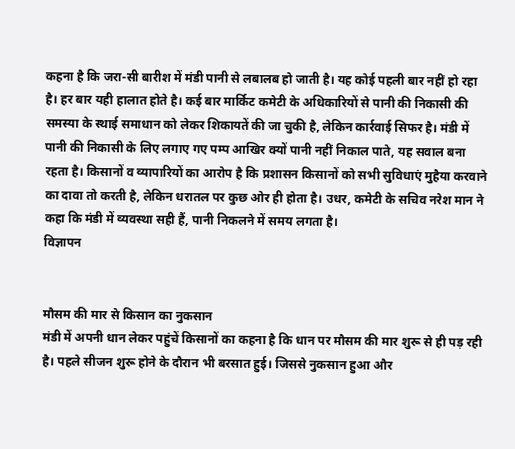कहना है कि जरा-सी बारीश में मंडी पानी से लबालब हो जाती है। यह कोई पहली बार नहीं हो रहा है। हर बार यही हालात होते है। कई बार मार्किट कमेटी के अधिकारियों से पानी की निकासी की समस्या के स्थाई समाधान को लेकर शिकायतें की जा चुकी है, लेकिन कार्रवाई सिफर है। मंडी में पानी की निकासी के लिए लगाए गए पम्प आखिर क्यों पानी नहीं निकाल पाते, यह सवाल बना रहता है। किसानों व व्यापारियों का आरोप है कि प्रशासन किसानों को सभी सुविधाएं मुहैया करवाने का दावा तो करती है, लेकिन धरातल पर कुछ ओर ही होता है। उधर, कमेटी के सचिव नरेश मान ने कहा कि मंडी में व्यवस्था सही हैं, पानी निकलने में समय लगता है।
विज्ञापन


मौसम की मार से किसान का नुकसान
मंडी में अपनी धान लेकर पहुंचें किसानों का कहना है कि धान पर मौसम की मार शुरू से ही पड़ रही है। पहले सीजन शुरू होने के दौरान भी बरसात हुई। जिससे नुकसान हुआ और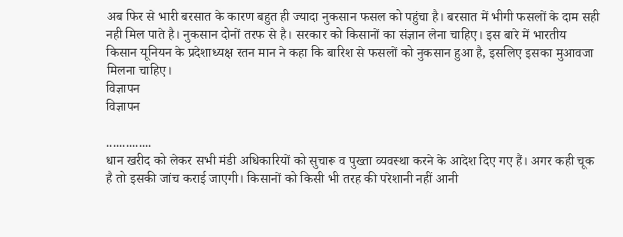अब फिर से भारी बरसात के कारण बहुत ही ज्यादा नुकसान फसल को पहुंचा है। बरसात में भीगी फसलों के दाम सही नही मिल पाते है। नुकसान दोनों तरफ से है। सरकार को किसानों का संज्ञान लेना चाहिए। इस बारे में भारतीय किसान यूनियन के प्रदेशाध्यक्ष रतन मान ने कहा कि बारिश से फसलों को नुकसान हुआ है, इसलिए इसका मुआवजा मिलना चाहिए।
विज्ञापन
विज्ञापन

..............
धान खरीद को लेकर सभी मंडी अधिकारियों को सुचारू व पुख्ता व्यवस्था करने के आदेश दिए गए हैं। अगर कही चूक है तो इसकी जांच कराई जाएगी। किसानों को किसी भी तरह की परेशानी नहीं आनी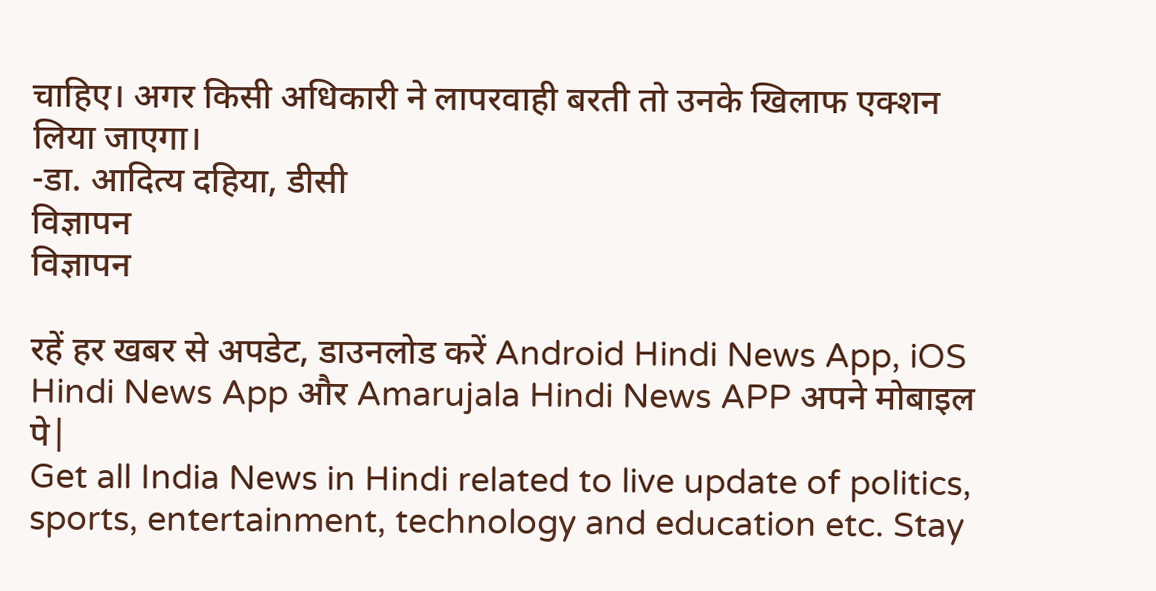चाहिए। अगर किसी अधिकारी ने लापरवाही बरती तो उनके खिलाफ एक्शन लिया जाएगा।
-डा. आदित्य दहिया, डीसी
विज्ञापन
विज्ञापन

रहें हर खबर से अपडेट, डाउनलोड करें Android Hindi News App, iOS Hindi News App और Amarujala Hindi News APP अपने मोबाइल पे|
Get all India News in Hindi related to live update of politics, sports, entertainment, technology and education etc. Stay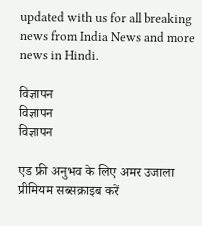updated with us for all breaking news from India News and more news in Hindi.

विज्ञापन
विज्ञापन
विज्ञापन

एड फ्री अनुभव के लिए अमर उजाला प्रीमियम सब्सक्राइब करें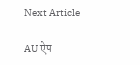Next Article

AU ऐप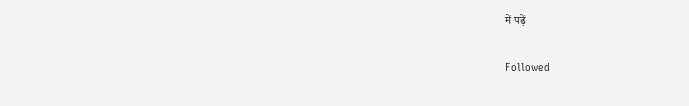में पढ़ें

Followed